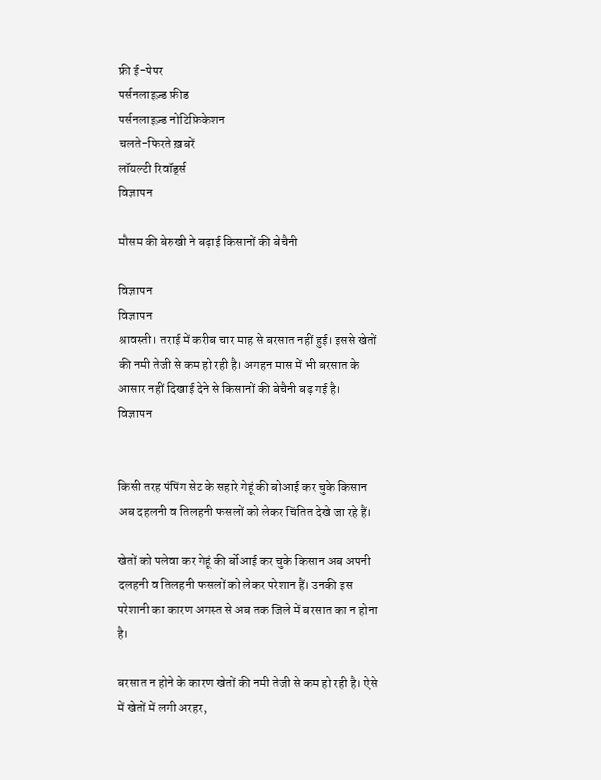फ्री ई-पेपर
पर्सनलाइज़्ड फ़ीड
पर्सनलाइज़्ड नोटिफ़िकेशन
चलते-फिरते ख़बरें
लॉयल्टी रिवॉर्ड्स
विज्ञापन

मौसम की बेरुखी ने बढ़ाई किसानों की बेचैनी

विज्ञापन
विज्ञापन
श्रावस्ती। तराई में करीब चार माह से बरसात नहीं हुई। इससे खेतों की नमी तेजी से कम हो रही है। अगहन मास में भी बरसात के आसार नहीं दिखाई देने से किसानों की बेचैनी बढ़ गई है।
विज्ञापन


किसी तरह पंपिंग सेट के सहारे गेहूं की बोआई कर चुके किसान अब दहलनी व तिलहनी फसलों को लेकर चिंतित देखे जा रहे हैं।

खेतों को पलेवा कर गेहूं की र्बोआई कर चुके किसान अब अपनी दलहनी व तिलहनी फसलों को लेकर परेशान हैं। उनकी इस परेशानी का कारण अगस्त से अब तक जिले में बरसात का न होना है।

बरसात न होने के कारण खेतों की नमी तेजी से कम हो रही है। ऐसे में खेतों में लगी अरहर,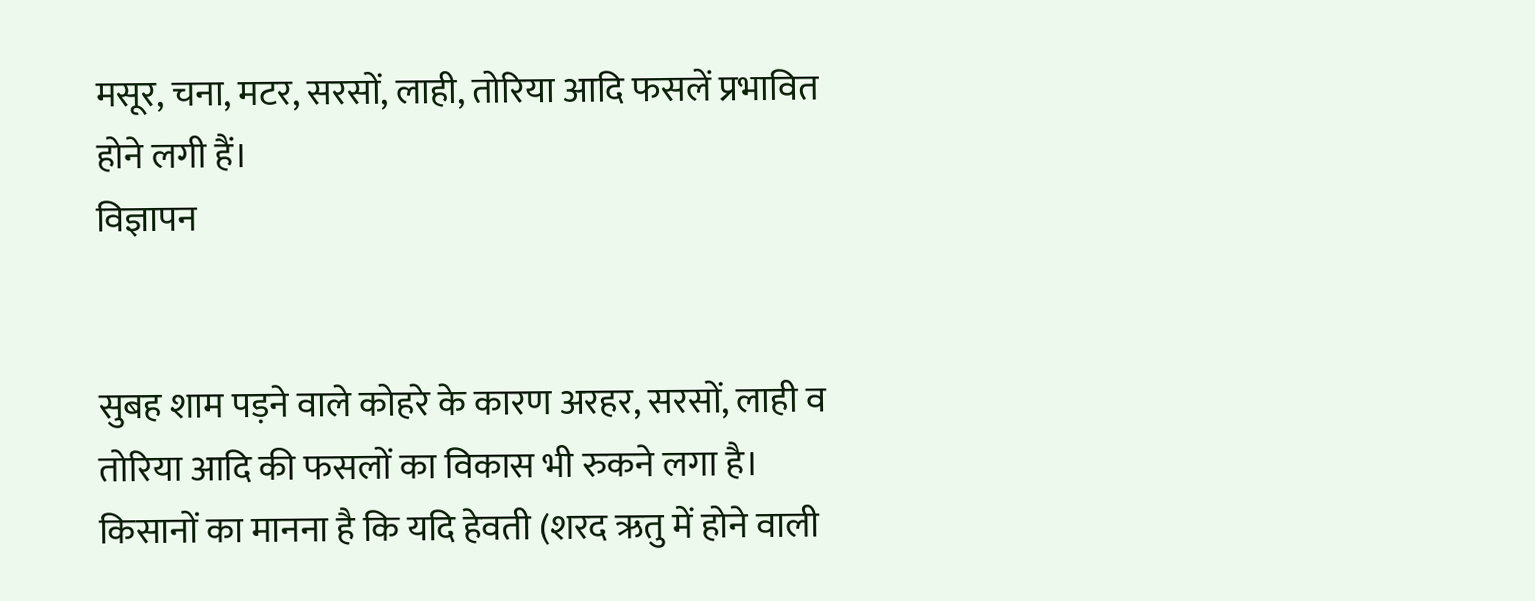मसूर, चना, मटर, सरसों, लाही, तोरिया आदि फसलें प्रभावित होने लगी हैं।
विज्ञापन


सुबह शाम पड़ने वाले कोहरे के कारण अरहर, सरसों, लाही व तोरिया आदि की फसलों का विकास भी रुकने लगा है। किसानों का मानना है कि यदि हेवती (शरद ऋतु में होने वाली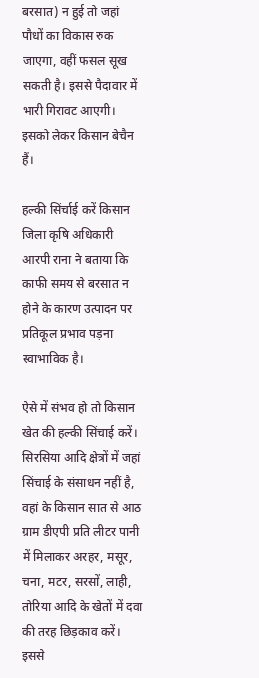बरसात) न हुई तो जहां पौधों का विकास रुक जाएगा, वहीं फसल सूख सकती है। इससे पैदावार में भारी गिरावट आएगी। इसको लेकर किसान बेचैन हैं।

हल्की सिंर्चाई करें किसान
जिला कृषि अधिकारी आरपी राना ने बताया कि काफी समय से बरसात न होने के कारण उत्पादन पर प्रतिकूल प्रभाव पड़ना स्वाभाविक है।

ऐसे में संभव हो तो किसान खेत की हल्की सिंचाई करें। सिरसिया आदि क्षेत्रों में जहां सिंचाई के संसाधन नहीं है, वहां के किसान सात से आठ ग्राम डीएपी प्रति लीटर पानी में मिलाकर अरहर, मसूर, चना, मटर, सरसों, लाही, तोरिया आदि के खेतों में दवा की तरह छिड़काव करें। इससे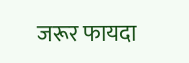जरूर फायदा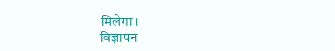मिलेगा।
विज्ञापन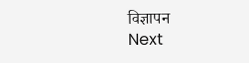विज्ञापन
Next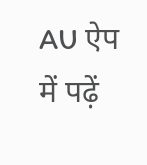AU ऐप में पढ़ें